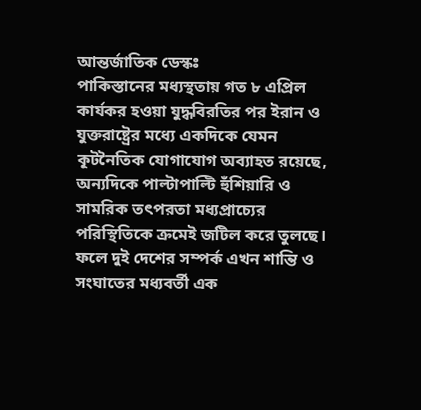আন্তর্জাতিক ডেস্কঃ
পাকিস্তানের মধ্যস্থতায় গত ৮ এপ্রিল কার্যকর হওয়া যুদ্ধবিরতির পর ইরান ও যুক্তরাষ্ট্রের মধ্যে একদিকে যেমন কূটনৈতিক যোগাযোগ অব্যাহত রয়েছে, অন্যদিকে পাল্টাপাল্টি হুঁশিয়ারি ও সামরিক তৎপরতা মধ্যপ্রাচ্যের পরিস্থিতিকে ক্রমেই জটিল করে তুলছে। ফলে দুই দেশের সম্পর্ক এখন শান্তি ও সংঘাতের মধ্যবর্তী এক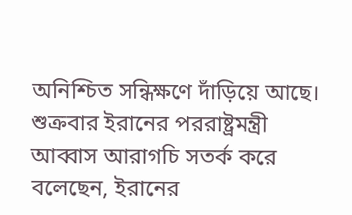অনিশ্চিত সন্ধিক্ষণে দাঁড়িয়ে আছে।
শুক্রবার ইরানের পররাষ্ট্রমন্ত্রী আব্বাস আরাগচি সতর্ক করে বলেছেন, ইরানের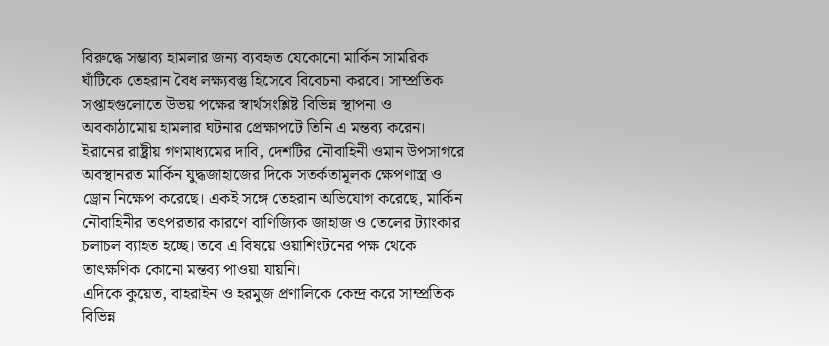বিরুদ্ধে সম্ভাব্য হামলার জন্য ব্যবহৃত যেকোনো মার্কিন সামরিক ঘাঁটিকে তেহরান বৈধ লক্ষ্যবস্তু হিসেবে বিবেচনা করবে। সাম্প্রতিক সপ্তাহগুলোতে উভয় পক্ষের স্বার্থসংশ্লিষ্ট বিভিন্ন স্থাপনা ও অবকাঠামোয় হামলার ঘটনার প্রেক্ষাপটে তিনি এ মন্তব্য করেন।
ইরানের রাষ্ট্রীয় গণমাধ্যমের দাবি, দেশটির নৌবাহিনী ওমান উপসাগরে অবস্থানরত মার্কিন যুদ্ধজাহাজের দিকে সতর্কতামূলক ক্ষেপণাস্ত্র ও ড্রোন নিক্ষেপ করেছে। একই সঙ্গে তেহরান অভিযোগ করেছে, মার্কিন নৌবাহিনীর তৎপরতার কারণে বাণিজ্যিক জাহাজ ও তেলের ট্যাংকার চলাচল ব্যাহত হচ্ছে। তবে এ বিষয়ে ওয়াশিংটনের পক্ষ থেকে তাৎক্ষণিক কোনো মন্তব্য পাওয়া যায়নি।
এদিকে কুয়েত, বাহরাইন ও হরমুজ প্রণালিকে কেন্দ্র করে সাম্প্রতিক বিভিন্ন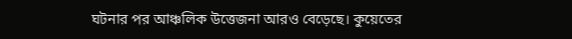ঘটনার পর আঞ্চলিক উত্তেজনা আরও বেড়েছে। কুয়েতের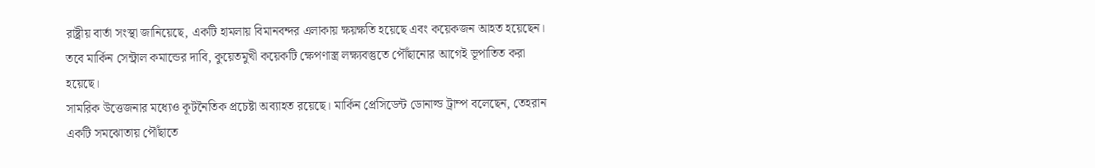রাষ্ট্রীয় বার্তা সংস্থা জানিয়েছে, একটি হামলায় বিমানবন্দর এলাকায় ক্ষয়ক্ষতি হয়েছে এবং কয়েকজন আহত হয়েছেন। তবে মার্কিন সেন্ট্রাল কমান্ডের দাবি, কুয়েতমুখী কয়েকটি ক্ষেপণাস্ত্র লক্ষ্যবস্তুতে পৌঁছানোর আগেই ভূপাতিত করা হয়েছে।
সামরিক উত্তেজনার মধ্যেও কূটনৈতিক প্রচেষ্টা অব্যাহত রয়েছে। মার্কিন প্রেসিডেন্ট ডোনাল্ড ট্রাম্প বলেছেন, তেহরান একটি সমঝোতায় পৌঁছাতে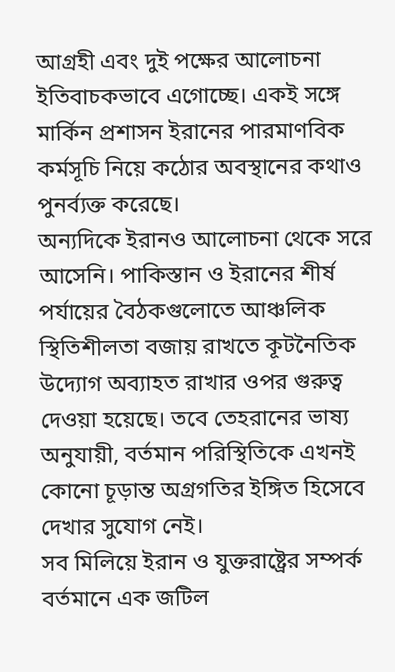আগ্রহী এবং দুই পক্ষের আলোচনা ইতিবাচকভাবে এগোচ্ছে। একই সঙ্গে মার্কিন প্রশাসন ইরানের পারমাণবিক কর্মসূচি নিয়ে কঠোর অবস্থানের কথাও পুনর্ব্যক্ত করেছে।
অন্যদিকে ইরানও আলোচনা থেকে সরে আসেনি। পাকিস্তান ও ইরানের শীর্ষ পর্যায়ের বৈঠকগুলোতে আঞ্চলিক স্থিতিশীলতা বজায় রাখতে কূটনৈতিক উদ্যোগ অব্যাহত রাখার ওপর গুরুত্ব দেওয়া হয়েছে। তবে তেহরানের ভাষ্য অনুযায়ী, বর্তমান পরিস্থিতিকে এখনই কোনো চূড়ান্ত অগ্রগতির ইঙ্গিত হিসেবে দেখার সুযোগ নেই।
সব মিলিয়ে ইরান ও যুক্তরাষ্ট্রের সম্পর্ক বর্তমানে এক জটিল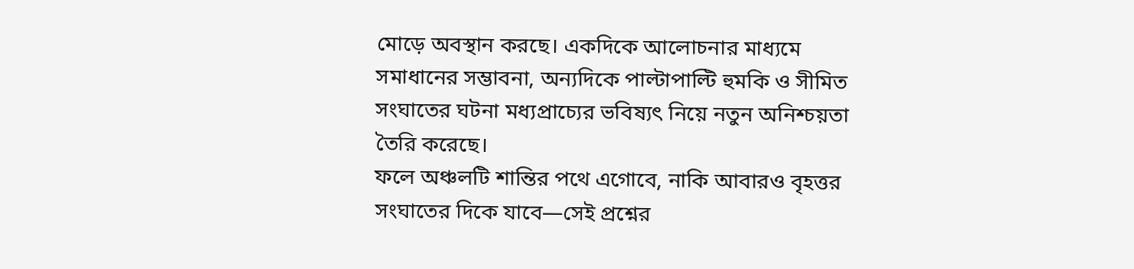মোড়ে অবস্থান করছে। একদিকে আলোচনার মাধ্যমে সমাধানের সম্ভাবনা, অন্যদিকে পাল্টাপাল্টি হুমকি ও সীমিত সংঘাতের ঘটনা মধ্যপ্রাচ্যের ভবিষ্যৎ নিয়ে নতুন অনিশ্চয়তা তৈরি করেছে।
ফলে অঞ্চলটি শান্তির পথে এগোবে, নাকি আবারও বৃহত্তর সংঘাতের দিকে যাবে—সেই প্রশ্নের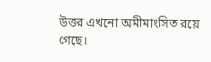উত্তর এখনো অমীমাংসিত রয়ে গেছে।